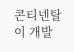콘티넨탈이 개발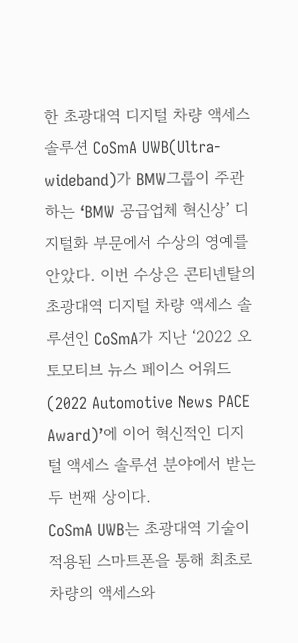한 초광대역 디지털 차량 액세스 솔루션 CoSmA UWB(Ultra-wideband)가 BMW그룹이 주관하는 ‘BMW 공급업체 혁신상’ 디지털화 부문에서 수상의 영예를 안았다. 이번 수상은 콘티넨탈의 초광대역 디지털 차량 액세스 솔루션인 CoSmA가 지난 ‘2022 오토모티브 뉴스 페이스 어워드(2022 Automotive News PACE Award)’에 이어 혁신적인 디지털 액세스 솔루션 분야에서 받는 두 번째 상이다.
CoSmA UWB는 초광대역 기술이 적용된 스마트폰을 통해 최초로 차량의 액세스와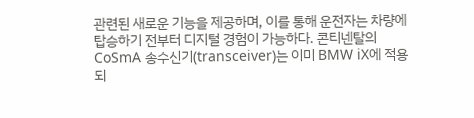관련된 새로운 기능을 제공하며, 이를 통해 운전자는 차량에 탑승하기 전부터 디지털 경험이 가능하다. 콘티넨탈의 CoSmA 송수신기(transceiver)는 이미 BMW iX에 적용되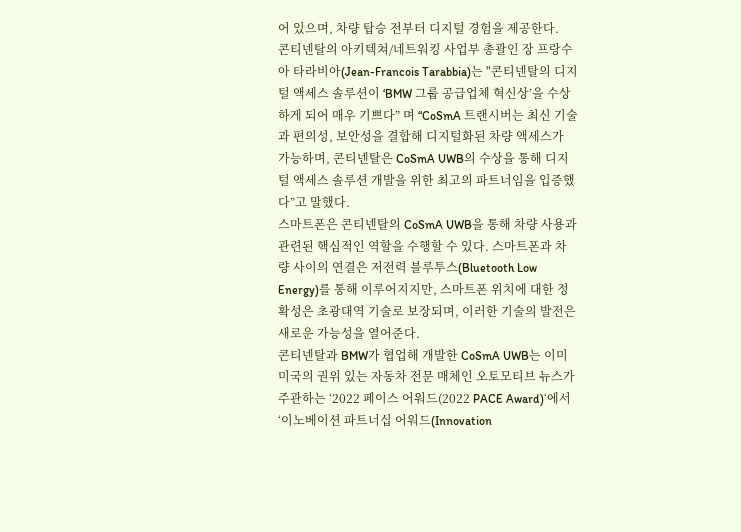어 있으며, 차량 탑승 전부터 디지털 경험을 제공한다.
콘티넨탈의 아키텍쳐/네트워킹 사업부 총괄인 장 프랑수아 타라비아(Jean-Francois Tarabbia)는 "콘티넨탈의 디지털 액세스 솔루션이 ‘BMW 그룹 공급업체 혁신상’을 수상하게 되어 매우 기쁘다” 며 “CoSmA 트랜시버는 최신 기술과 편의성, 보안성을 결합해 디지털화된 차량 액세스가 가능하며, 콘티넨탈은 CoSmA UWB의 수상을 통해 디지털 액세스 솔루션 개발을 위한 최고의 파트너임을 입증했다”고 말했다.
스마트폰은 콘티넨탈의 CoSmA UWB을 통해 차량 사용과 관련된 핵심적인 역할을 수행할 수 있다. 스마트폰과 차량 사이의 연결은 저전력 블루투스(Bluetooth Low Energy)를 통해 이루어지지만, 스마트폰 위치에 대한 정확성은 초광대역 기술로 보장되며, 이러한 기술의 발전은 새로운 가능성을 열어준다.
콘티넨탈과 BMW가 협업해 개발한 CoSmA UWB는 이미 미국의 권위 있는 자동차 전문 매체인 오토모티브 뉴스가 주관하는 ‘2022 페이스 어워드(2022 PACE Award)‘에서 ‘이노베이션 파트너십 어워드(Innovation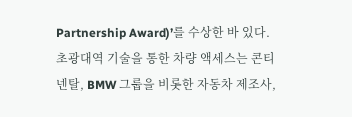Partnership Award)’를 수상한 바 있다. 초광대역 기술을 통한 차량 액세스는 콘티넨탈, BMW 그룹을 비롯한 자동차 제조사,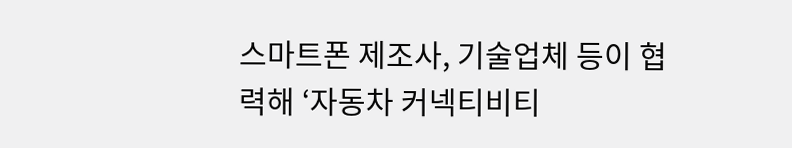스마트폰 제조사, 기술업체 등이 협력해 ‘자동차 커넥티비티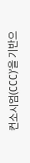컨소시엄(CCC)’을 기반으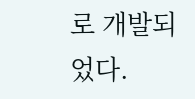로 개발되었다.